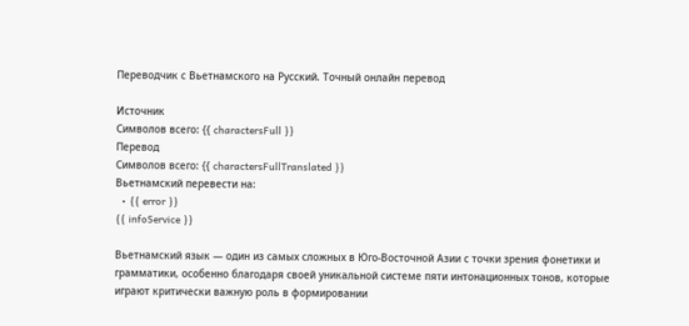Переводчик с Вьетнамского на Русский. Точный онлайн перевод

Источник
Символов всего: {{ charactersFull }}
Перевод
Символов всего: {{ charactersFullTranslated }}
Вьетнамский перевести на:
  • {{ error }}
{{ infoService }}

Вьетнамский язык — один из самых сложных в Юго-Восточной Азии с точки зрения фонетики и грамматики, особенно благодаря своей уникальной системе пяти интонационных тонов, которые играют критически важную роль в формировании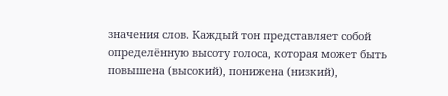значения слов. Каждый тон представляет собой определённую высоту голоса, которая может быть повышена (высокий), понижена (низкий),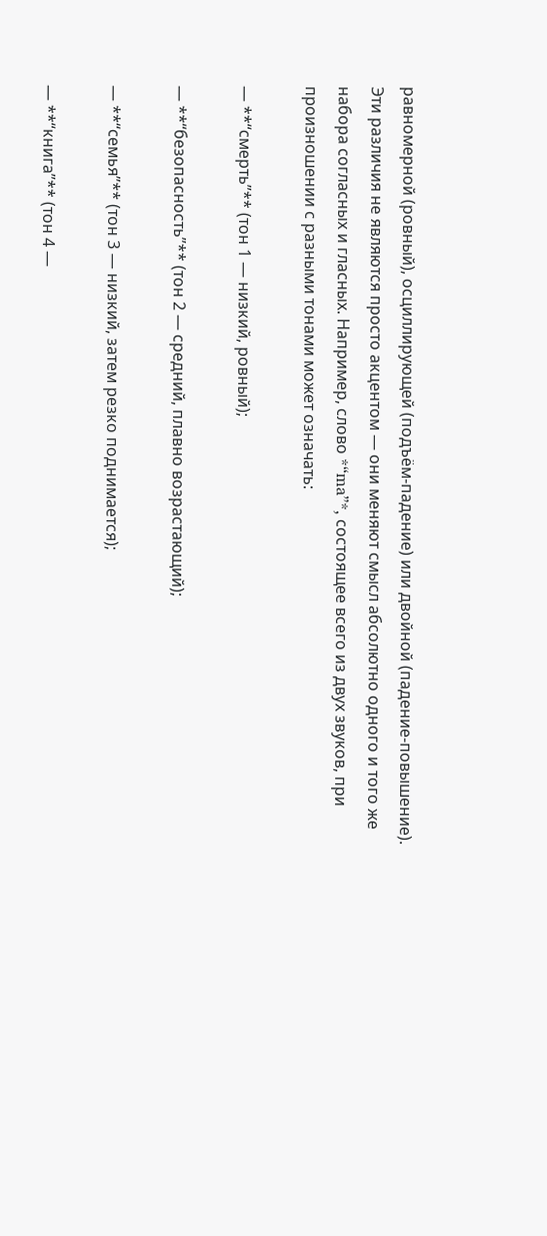равномерной (ровный), осциллирующей (подъём-падение) или двойной (падение-повышение). Эти различия не являются просто акцентом — они меняют смысл абсолютно одного и того же набора согласных и гласных. Например, слово *“ma”*, состоящее всего из двух звуков, при произношении с разными тонами может означать:

— **“смерть”** (тон 1 — низкий, ровный);

— **“безопасность”** (тон 2 — средний, плавно возрастающий);

— **“семья”** (тон 3 — низкий, затем резко поднимается);

— **“книга”** (тон 4 —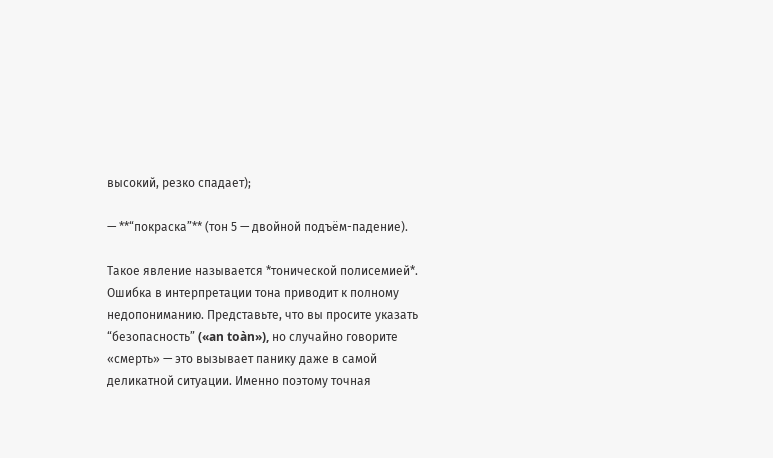высокий, резко спадает);

— **“покраска”** (тон 5 — двойной подъём-падение).

Такое явление называется *тонической полисемией*. Ошибка в интерпретации тона приводит к полному недопониманию. Представьте, что вы просите указать “безопасность” («an toàn»), но случайно говорите «смерть» — это вызывает панику даже в самой деликатной ситуации. Именно поэтому точная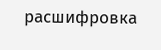расшифровка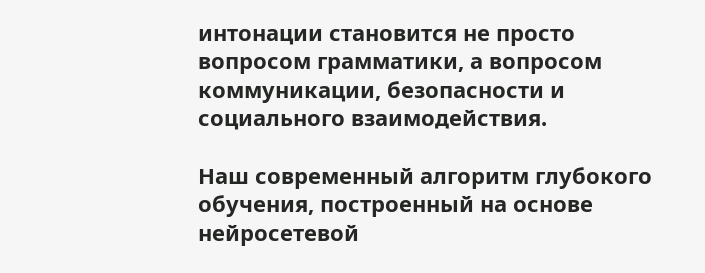интонации становится не просто вопросом грамматики, а вопросом коммуникации, безопасности и социального взаимодействия.

Наш современный алгоритм глубокого обучения, построенный на основе нейросетевой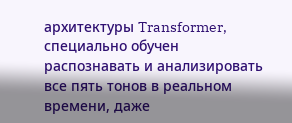архитектуры Transformer, специально обучен распознавать и анализировать все пять тонов в реальном времени, даже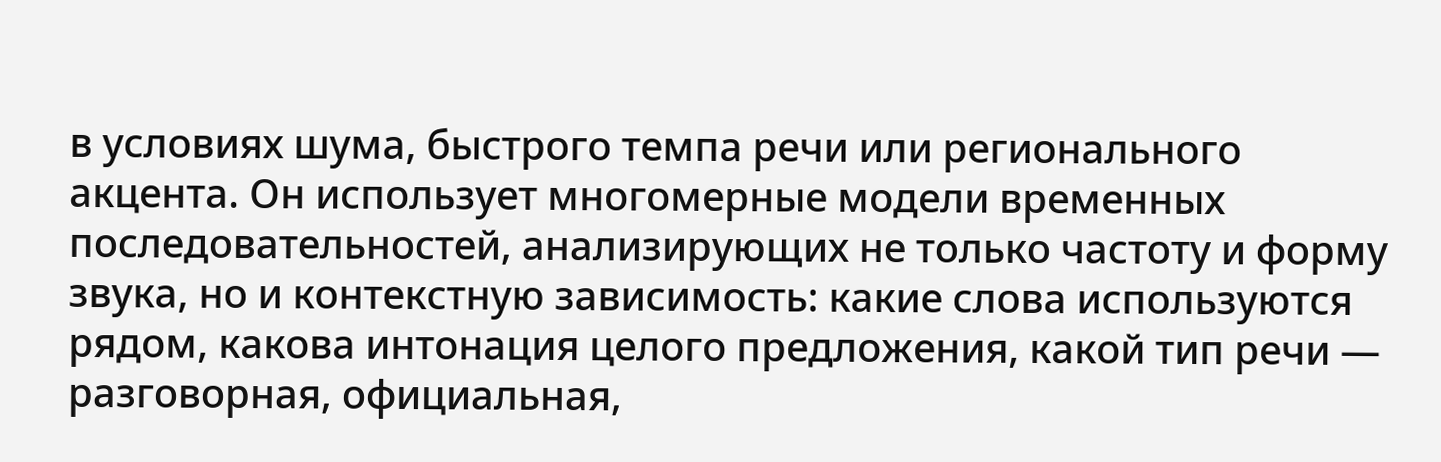в условиях шума, быстрого темпа речи или регионального акцента. Он использует многомерные модели временных последовательностей, анализирующих не только частоту и форму звука, но и контекстную зависимость: какие слова используются рядом, какова интонация целого предложения, какой тип речи — разговорная, официальная,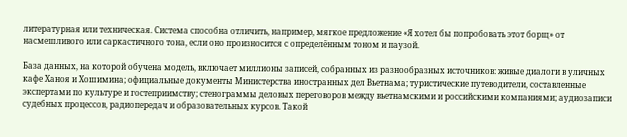литературная или техническая. Система способна отличить, например, мягкое предложение «Я хотел бы попробовать этот борщ» от насмешливого или саркастичного тона, если оно произносится с определённым тоном и паузой.

База данных, на которой обучена модель, включает миллионы записей, собранных из разнообразных источников: живые диалоги в уличных кафе Ханоя и Хошимина; официальные документы Министерства иностранных дел Вьетнама; туристические путеводители, составленные экспертами по культуре и гостеприимству; стенограммы деловых переговоров между вьетнамскими и российскими компаниями; аудиозаписи судебных процессов, радиопередач и образовательных курсов. Такой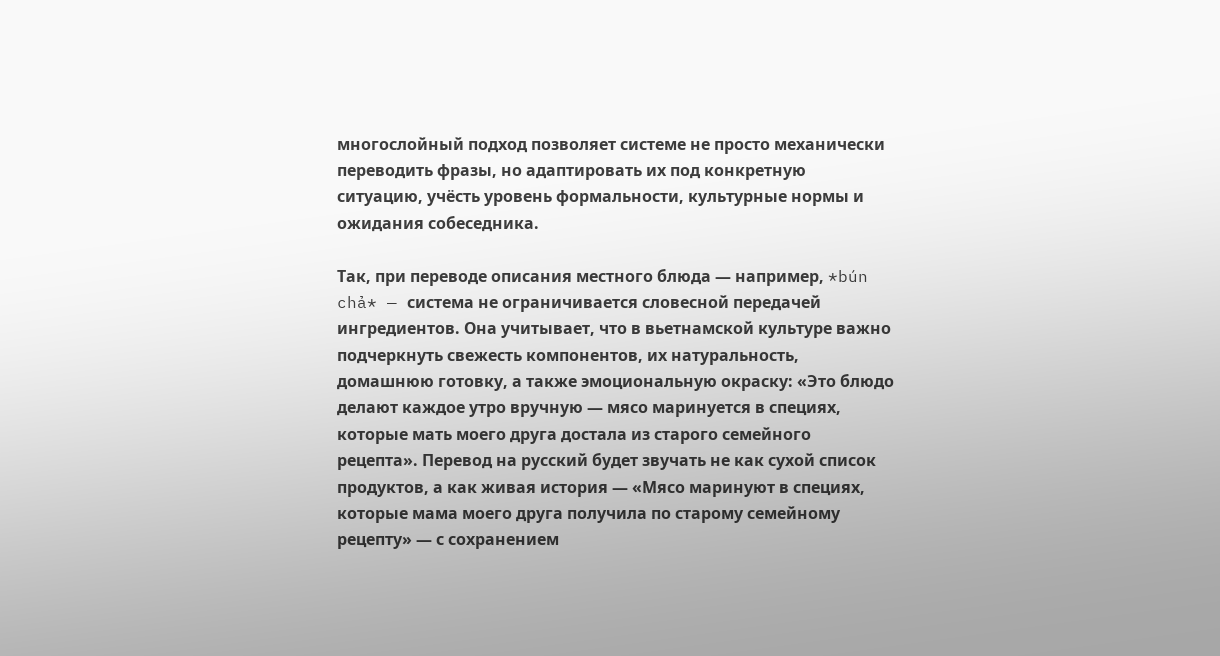многослойный подход позволяет системе не просто механически переводить фразы, но адаптировать их под конкретную ситуацию, учёсть уровень формальности, культурные нормы и ожидания собеседника.

Так, при переводе описания местного блюда — например, *bún chả* — система не ограничивается словесной передачей ингредиентов. Она учитывает, что в вьетнамской культуре важно подчеркнуть свежесть компонентов, их натуральность, домашнюю готовку, а также эмоциональную окраску: «Это блюдо делают каждое утро вручную — мясо маринуется в специях, которые мать моего друга достала из старого семейного рецепта». Перевод на русский будет звучать не как сухой список продуктов, а как живая история — «Мясо маринуют в специях, которые мама моего друга получила по старому семейному рецепту» — с сохранением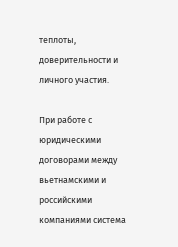теплоты, доверительности и личного участия.

При работе с юридическими договорами между вьетнамскими и российскими компаниями система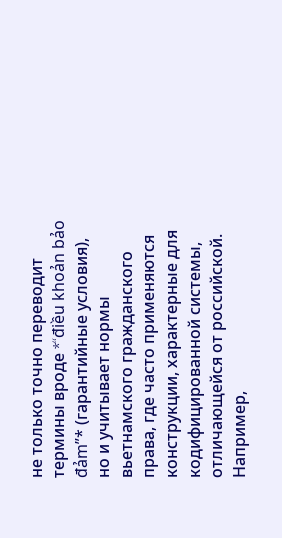не только точно переводит термины вроде *“điều khoản bảo đảm”* (гарантийные условия), но и учитывает нормы вьетнамского гражданского права, где часто применяются конструкции, характерные для кодифицированной системы, отличающейся от российской. Например,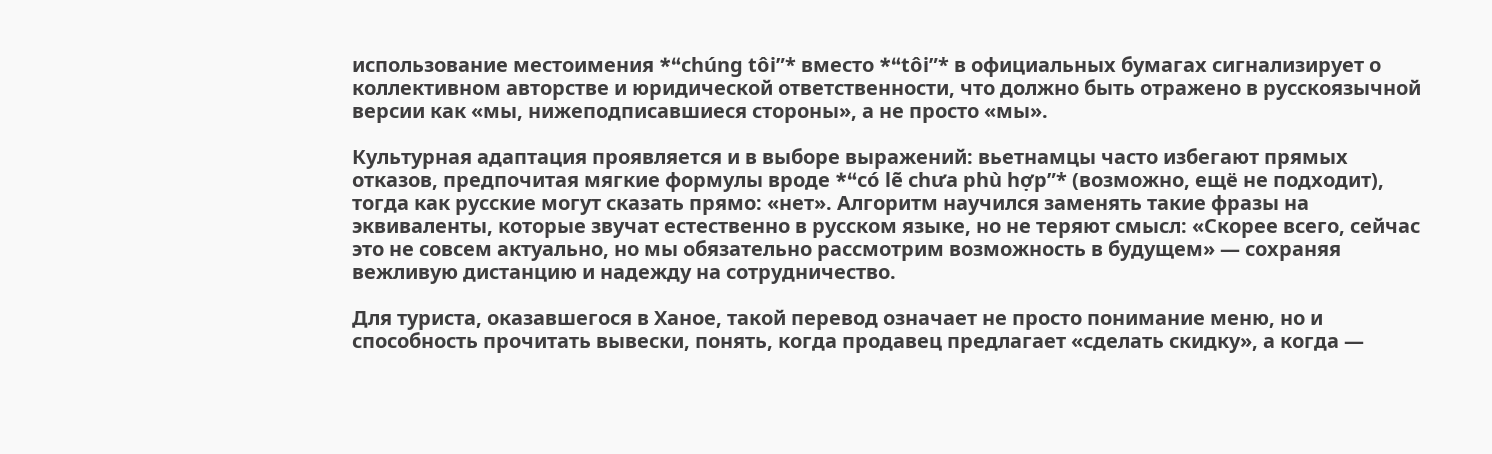использование местоимения *“chúng tôi”* вместо *“tôi”* в официальных бумагах сигнализирует о коллективном авторстве и юридической ответственности, что должно быть отражено в русскоязычной версии как «мы, нижеподписавшиеся стороны», а не просто «мы».

Культурная адаптация проявляется и в выборе выражений: вьетнамцы часто избегают прямых отказов, предпочитая мягкие формулы вроде *“có lẽ chưa phù hợp”* (возможно, ещё не подходит), тогда как русские могут сказать прямо: «нет». Алгоритм научился заменять такие фразы на эквиваленты, которые звучат естественно в русском языке, но не теряют смысл: «Скорее всего, сейчас это не совсем актуально, но мы обязательно рассмотрим возможность в будущем» — сохраняя вежливую дистанцию и надежду на сотрудничество.

Для туриста, оказавшегося в Ханое, такой перевод означает не просто понимание меню, но и способность прочитать вывески, понять, когда продавец предлагает «сделать скидку», а когда —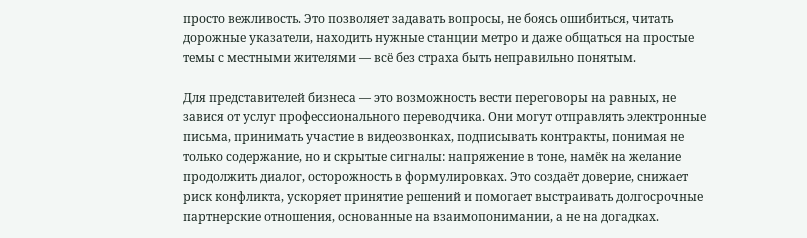просто вежливость. Это позволяет задавать вопросы, не боясь ошибиться, читать дорожные указатели, находить нужные станции метро и даже общаться на простые темы с местными жителями — всё без страха быть неправильно понятым.

Для представителей бизнеса — это возможность вести переговоры на равных, не завися от услуг профессионального переводчика. Они могут отправлять электронные письма, принимать участие в видеозвонках, подписывать контракты, понимая не только содержание, но и скрытые сигналы: напряжение в тоне, намёк на желание продолжить диалог, осторожность в формулировках. Это создаёт доверие, снижает риск конфликта, ускоряет принятие решений и помогает выстраивать долгосрочные партнерские отношения, основанные на взаимопонимании, а не на догадках.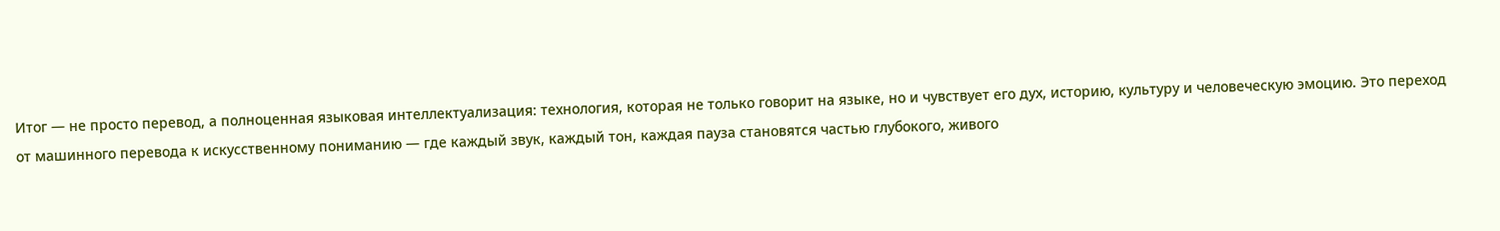Итог — не просто перевод, а полноценная языковая интеллектуализация: технология, которая не только говорит на языке, но и чувствует его дух, историю, культуру и человеческую эмоцию. Это переход от машинного перевода к искусственному пониманию — где каждый звук, каждый тон, каждая пауза становятся частью глубокого, живого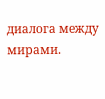диалога между мирами.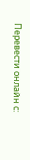Перевести онлайн c: